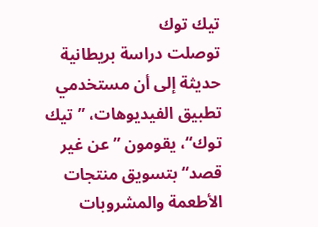تيك توك
توصلت دراسة بريطانية حديثة إلى أن مستخدمي تطبيق الفيديوهات، ”تيك توك“، يقومون ”عن غير قصد“ بتسويق منتجات الأطعمة والمشروبات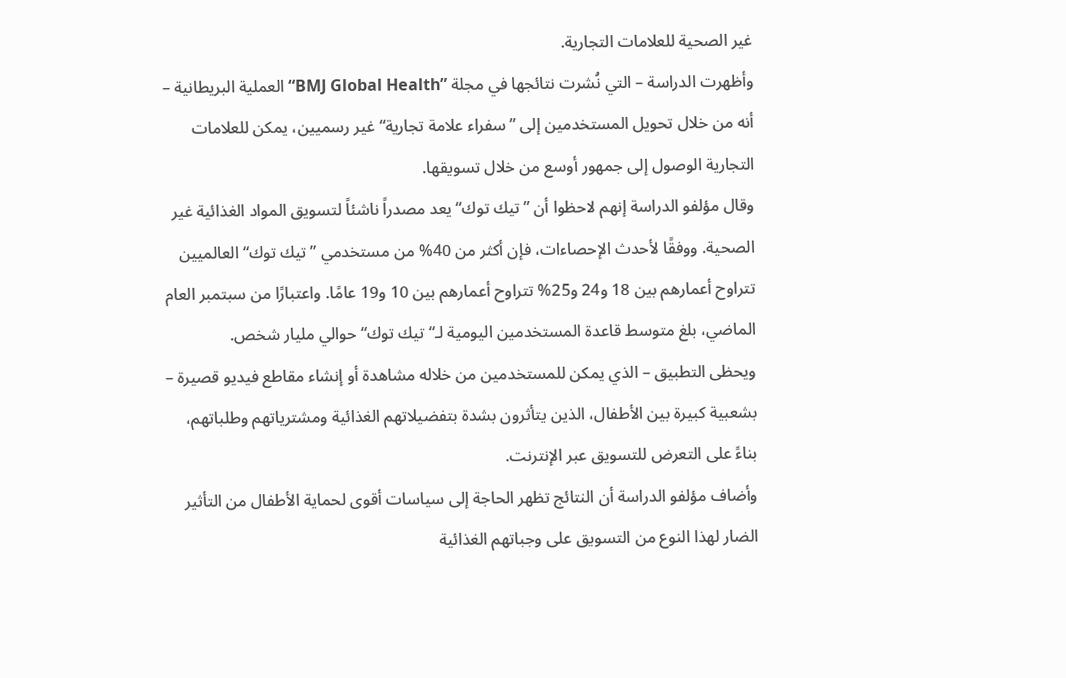غير الصحية للعلامات التجارية.
وأظهرت الدراسة – التي نُشرت نتائجها في مجلة ”BMJ Global Health“ العملية البريطانية – أنه من خلال تحويل المستخدمين إلى ”سفراء علامة تجارية“ غير رسميين، يمكن للعلامات التجارية الوصول إلى جمهور أوسع من خلال تسويقها.
وقال مؤلفو الدراسة إنهم لاحظوا أن ”تيك توك“ يعد مصدراً ناشئاً لتسويق المواد الغذائية غير الصحية. ووفقًا لأحدث الإحصاءات، فإن أكثر من 40% من مستخدمي ”تيك توك“ العالميين تتراوح أعمارهم بين 18 و24 و25% تتراوح أعمارهم بين 10 و19 عامًا. واعتبارًا من سبتمبر العام الماضي، بلغ متوسط قاعدة المستخدمين اليومية لـ“تيك توك“ حوالي مليار شخص.
ويحظى التطبيق – الذي يمكن للمستخدمين من خلاله مشاهدة أو إنشاء مقاطع فيديو قصيرة – بشعبية كبيرة بين الأطفال، الذين يتأثرون بشدة بتفضيلاتهم الغذائية ومشترياتهم وطلباتهم، بناءً على التعرض للتسويق عبر الإنترنت.
وأضاف مؤلفو الدراسة أن النتائج تظهر الحاجة إلى سياسات أقوى لحماية الأطفال من التأثير الضار لهذا النوع من التسويق على وجباتهم الغذائية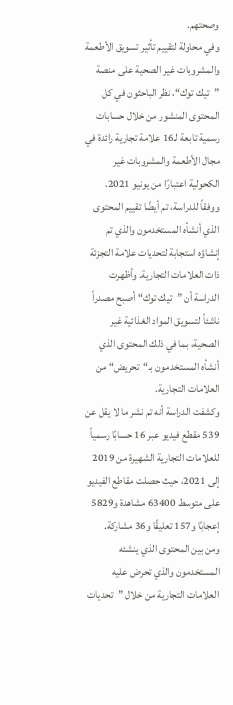وصحتهم.
وفي محاولة لتقييم تأثير تسويق الأطعمة والمشروبات غير الصحية على منصة ”تيك توك“، نظر الباحثون في كل المحتوى المنشور من خلال حسابات رسمية تابعة لـ16 علامة تجارية رائدة في مجال الأطعمة والمشروبات غير الكحولية اعتبارًا من يونيو 2021.
ووفقاً للدراسة، تم أيضًا تقييم المحتوى الذي أنشأه المستخدمون والذي تم إنشاؤه استجابة لتحديات علامة التجزئة ذات العلامات التجارية. وأظهرت الدراسة أن ”تيك توك“ أصبح مصدراً ناشئاً لتسويق المواد الغذائية غير الصحية، بما في ذلك المحتوى الذي أنشأه المستخدمون بـ“تحريض“ من العلامات التجارية.
وكشفت الدراسة أنه تم نشر ما لا يقل عن 539 مقطع فيديو عبر 16 حسابًا رسمياً للعلامات التجارية الشهيرة من 2019 إلى 2021، حيث حصلت مقاطع الفيديو على متوسط 63400 مشاهدة و5829 إعجابًا و157 تعليقًا و36 مشاركة.
ومن بين المحتوى الذي ينشئه المستخدمون والذي تحرض عليه العلامات التجارية من خلال ”تحديات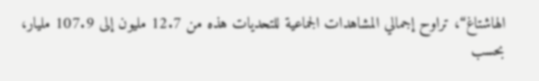الهاشتاغ“، تراوح إجمالي المشاهدات الجماعية للتحديات هذه من 12.7 مليون إلى 107.9 مليار، بحسب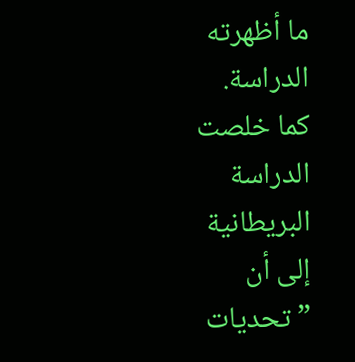ما أظهرته الدراسة.
كما خلصت الدراسة البريطانية إلى أن ”تحديات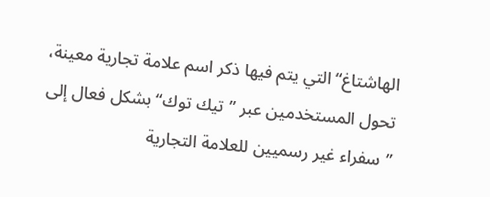الهاشتاغ“ التي يتم فيها ذكر اسم علامة تجارية معينة، تحول المستخدمين عبر ”تيك توك“ بشكل فعال إلى ”سفراء غير رسميين للعلامة التجارية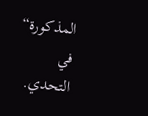المذكورة“ في التحدي.